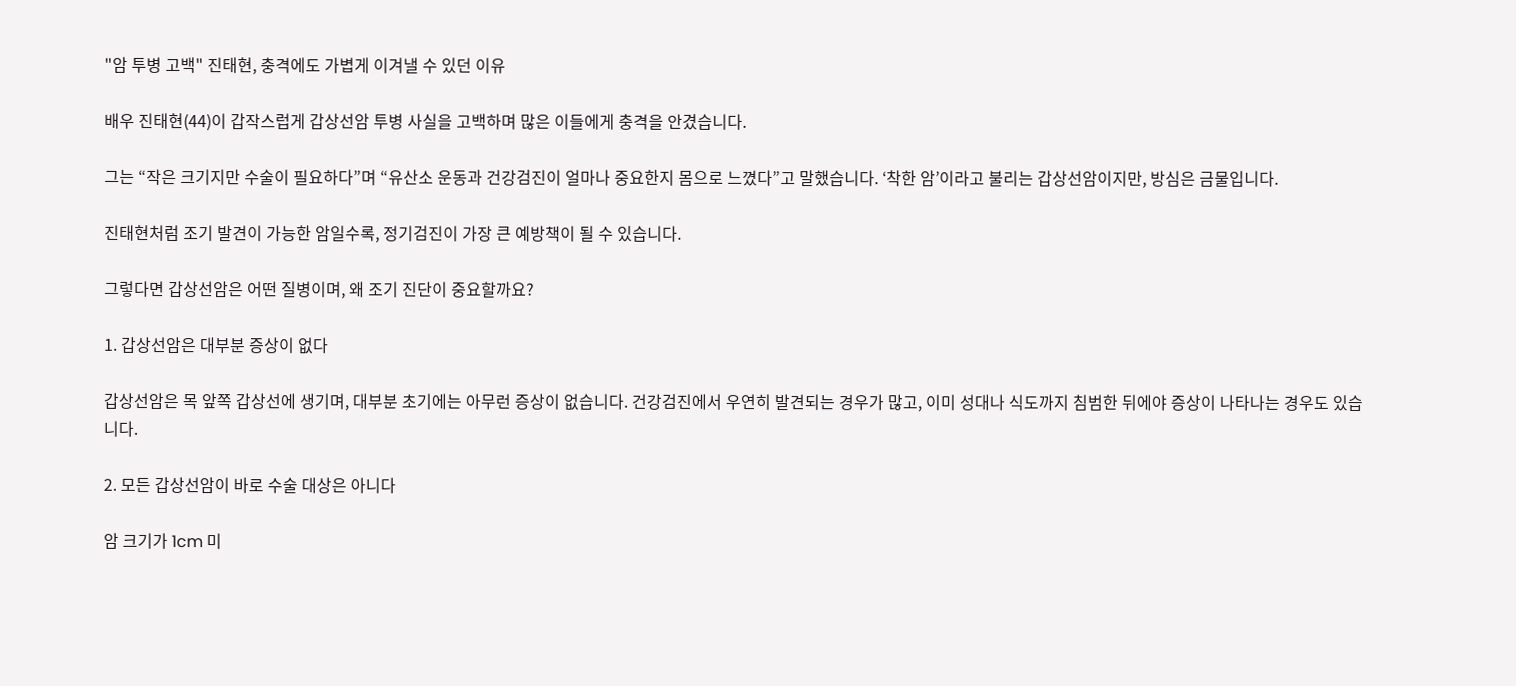"암 투병 고백" 진태현, 충격에도 가볍게 이겨낼 수 있던 이유

배우 진태현(44)이 갑작스럽게 갑상선암 투병 사실을 고백하며 많은 이들에게 충격을 안겼습니다.

그는 “작은 크기지만 수술이 필요하다”며 “유산소 운동과 건강검진이 얼마나 중요한지 몸으로 느꼈다”고 말했습니다. ‘착한 암’이라고 불리는 갑상선암이지만, 방심은 금물입니다.

진태현처럼 조기 발견이 가능한 암일수록, 정기검진이 가장 큰 예방책이 될 수 있습니다.

그렇다면 갑상선암은 어떤 질병이며, 왜 조기 진단이 중요할까요?

1. 갑상선암은 대부분 증상이 없다

갑상선암은 목 앞쪽 갑상선에 생기며, 대부분 초기에는 아무런 증상이 없습니다. 건강검진에서 우연히 발견되는 경우가 많고, 이미 성대나 식도까지 침범한 뒤에야 증상이 나타나는 경우도 있습니다.

2. 모든 갑상선암이 바로 수술 대상은 아니다

암 크기가 1cm 미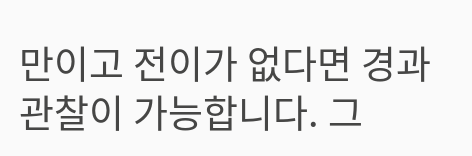만이고 전이가 없다면 경과 관찰이 가능합니다. 그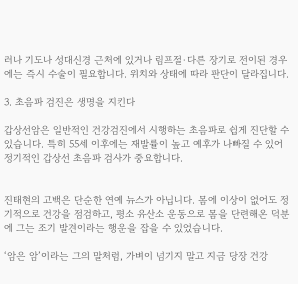러나 기도나 성대신경 근처에 있거나 림프절·다른 장기로 전이된 경우에는 즉시 수술이 필요합니다. 위치와 상태에 따라 판단이 달라집니다.

3. 초음파 검진은 생명을 지킨다

갑상선암은 일반적인 건강검진에서 시행하는 초음파로 쉽게 진단할 수 있습니다. 특히 55세 이후에는 재발률이 높고 예후가 나빠질 수 있어 정기적인 갑상선 초음파 검사가 중요합니다.


진태현의 고백은 단순한 연예 뉴스가 아닙니다. 몸에 이상이 없어도 정기적으로 건강을 점검하고, 평소 유산소 운동으로 몸을 단련해온 덕분에 그는 조기 발견이라는 행운을 잡을 수 있었습니다.

‘암은 암’이라는 그의 말처럼, 가벼이 넘기지 말고 지금 당장 건강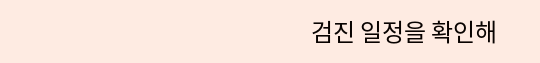검진 일정을 확인해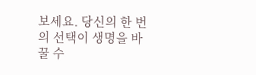보세요. 당신의 한 번의 선택이 생명을 바꿀 수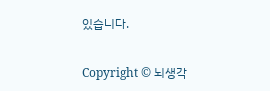있습니다.

Copyright © 뇌생각